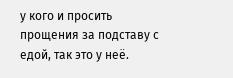у кого и просить прощения за подставу с едой, так это у неё.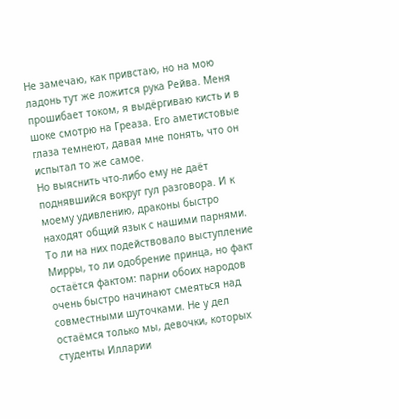Не замечаю, как привстаю, но на мою ладонь тут же ложится рука Рейва. Меня прошибает током, я выдёргиваю кисть и в шоке смотрю на Греаза. Его аметистовые глаза темнеют, давая мне понять, что он испытал то же самое.
Но выяснить что-либо ему не даёт поднявшийся вокруг гул разговора. И к моему удивлению, драконы быстро находят общий язык с нашими парнями. То ли на них подействовало выступление Мирры, то ли одобрение принца, но факт остаётся фактом: парни обоих народов очень быстро начинают смеяться над совместными шуточками. Не у дел остаёмся только мы, девочки, которых студенты Илларии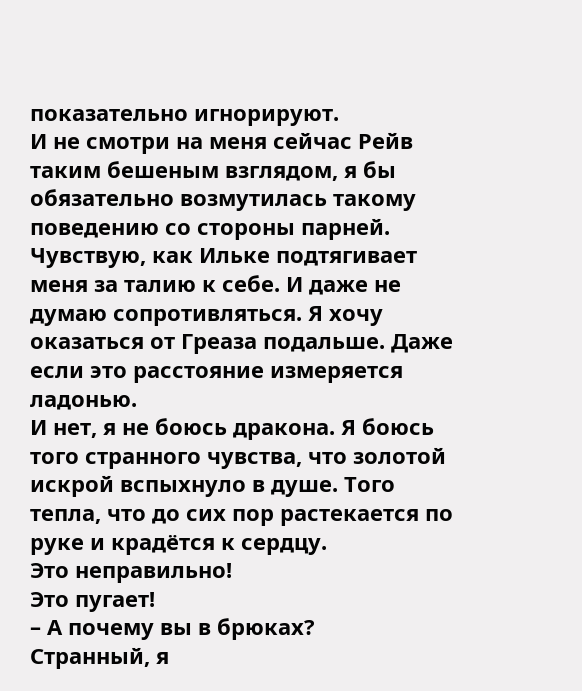показательно игнорируют.
И не смотри на меня сейчас Рейв таким бешеным взглядом, я бы обязательно возмутилась такому поведению со стороны парней. Чувствую, как Ильке подтягивает меня за талию к себе. И даже не думаю сопротивляться. Я хочу оказаться от Греаза подальше. Даже если это расстояние измеряется ладонью.
И нет, я не боюсь дракона. Я боюсь того странного чувства, что золотой искрой вспыхнуло в душе. Того тепла, что до сих пор растекается по руке и крадётся к сердцу.
Это неправильно!
Это пугает!
– А почему вы в брюках?
Странный, я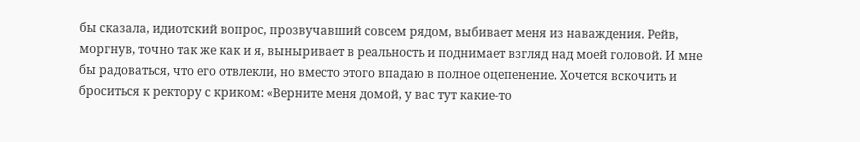бы сказала, идиотский вопрос, прозвучавший совсем рядом, выбивает меня из наваждения. Рейв, моргнув, точно так же как и я, выныривает в реальность и поднимает взгляд над моей головой. И мне бы радоваться, что его отвлекли, но вместо этого впадаю в полное оцепенение. Хочется вскочить и броситься к ректору с криком: «Верните меня домой, у вас тут какие-то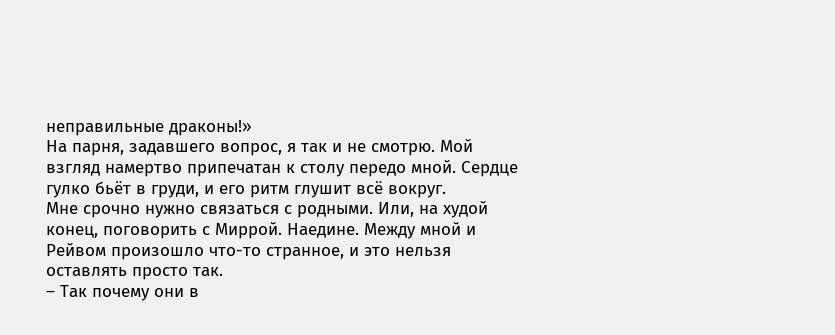неправильные драконы!»
На парня, задавшего вопрос, я так и не смотрю. Мой взгляд намертво припечатан к столу передо мной. Сердце гулко бьёт в груди, и его ритм глушит всё вокруг.
Мне срочно нужно связаться с родными. Или, на худой конец, поговорить с Миррой. Наедине. Между мной и Рейвом произошло что-то странное, и это нельзя оставлять просто так.
– Так почему они в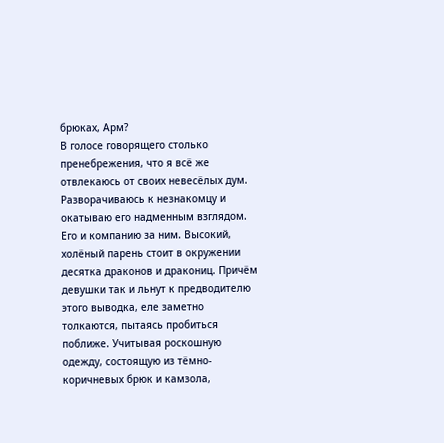брюках, Арм?
В голосе говорящего столько пренебрежения, что я всё же отвлекаюсь от своих невесёлых дум. Разворачиваюсь к незнакомцу и окатываю его надменным взглядом. Его и компанию за ним. Высокий, холёный парень стоит в окружении десятка драконов и дракониц. Причём девушки так и льнут к предводителю этого выводка, еле заметно толкаются, пытаясь пробиться поближе. Учитывая роскошную одежду, состоящую из тёмно-коричневых брюк и камзола,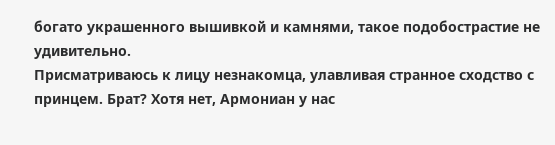богато украшенного вышивкой и камнями, такое подобострастие не удивительно.
Присматриваюсь к лицу незнакомца, улавливая странное сходство с принцем. Брат? Хотя нет, Армониан у нас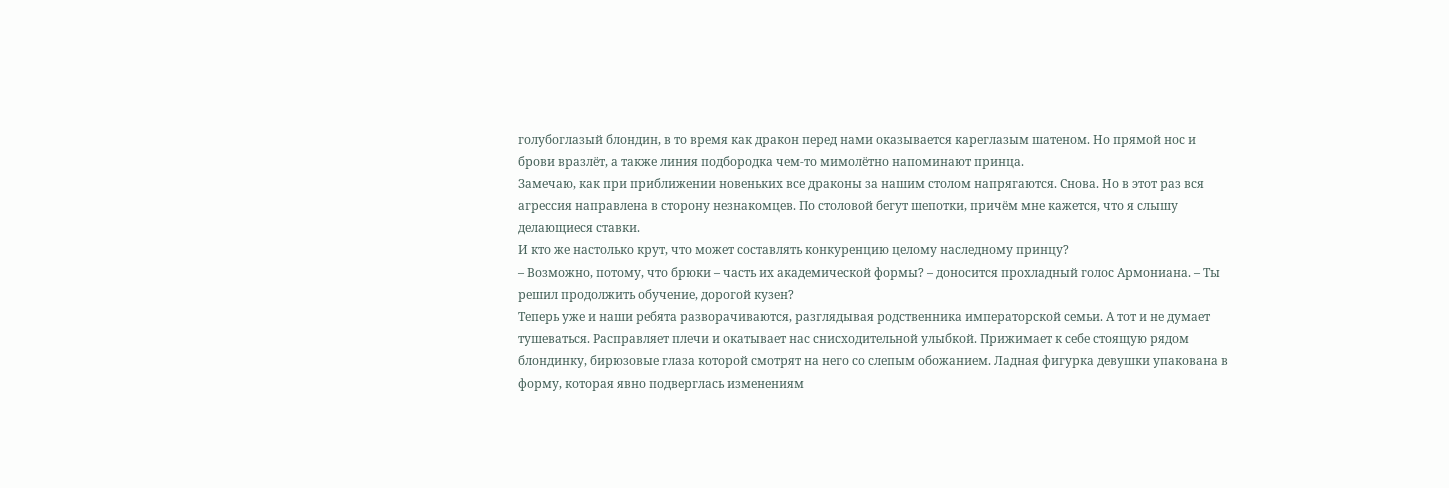голубоглазый блондин, в то время как дракон перед нами оказывается кареглазым шатеном. Но прямой нос и брови вразлёт, а также линия подбородка чем-то мимолётно напоминают принца.
Замечаю, как при приближении новеньких все драконы за нашим столом напрягаются. Снова. Но в этот раз вся агрессия направлена в сторону незнакомцев. По столовой бегут шепотки, причём мне кажется, что я слышу делающиеся ставки.
И кто же настолько крут, что может составлять конкуренцию целому наследному принцу?
– Возможно, потому, что брюки – часть их академической формы? – доносится прохладный голос Армониана. – Ты решил продолжить обучение, дорогой кузен?
Теперь уже и наши ребята разворачиваются, разглядывая родственника императорской семьи. А тот и не думает тушеваться. Расправляет плечи и окатывает нас снисходительной улыбкой. Прижимает к себе стоящую рядом блондинку, бирюзовые глаза которой смотрят на него со слепым обожанием. Ладная фигурка девушки упакована в форму, которая явно подверглась изменениям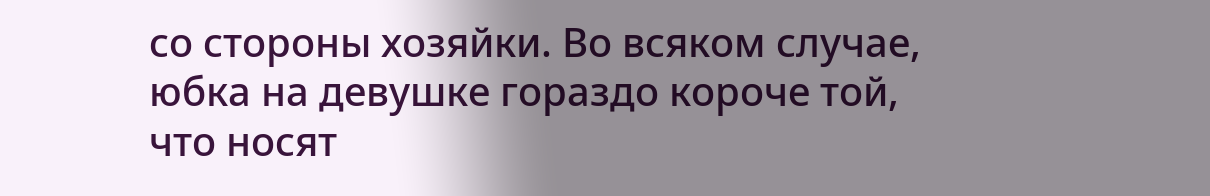со стороны хозяйки. Во всяком случае, юбка на девушке гораздо короче той, что носят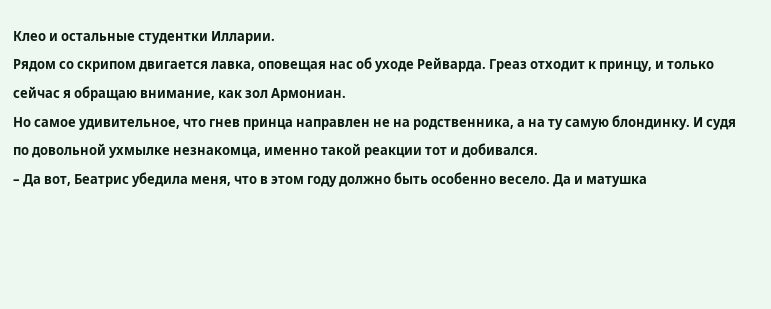Клео и остальные студентки Илларии.
Рядом со скрипом двигается лавка, оповещая нас об уходе Рейварда. Греаз отходит к принцу, и только сейчас я обращаю внимание, как зол Армониан.
Но самое удивительное, что гнев принца направлен не на родственника, а на ту самую блондинку. И судя по довольной ухмылке незнакомца, именно такой реакции тот и добивался.
– Да вот, Беатрис убедила меня, что в этом году должно быть особенно весело. Да и матушка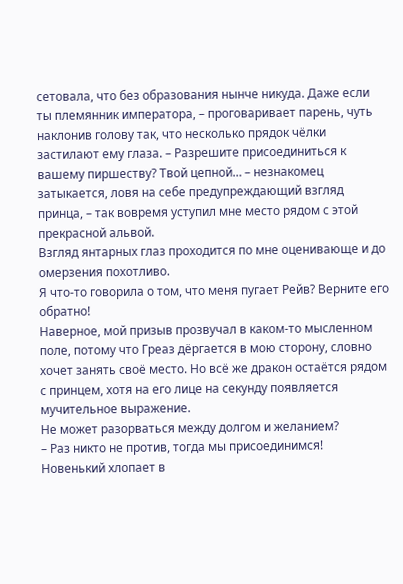сетовала, что без образования нынче никуда. Даже если ты племянник императора, – проговаривает парень, чуть наклонив голову так, что несколько прядок чёлки застилают ему глаза. – Разрешите присоединиться к вашему пиршеству? Твой цепной… – незнакомец затыкается, ловя на себе предупреждающий взгляд принца, – так вовремя уступил мне место рядом с этой прекрасной альвой.
Взгляд янтарных глаз проходится по мне оценивающе и до омерзения похотливо.
Я что-то говорила о том, что меня пугает Рейв? Верните его обратно!
Наверное, мой призыв прозвучал в каком-то мысленном поле, потому что Греаз дёргается в мою сторону, словно хочет занять своё место. Но всё же дракон остаётся рядом с принцем, хотя на его лице на секунду появляется мучительное выражение.
Не может разорваться между долгом и желанием?
– Раз никто не против, тогда мы присоединимся!
Новенький хлопает в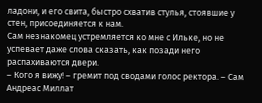ладони, и его свита, быстро схватив стулья, стоявшие у стен, присоединяется к нам.
Сам незнакомец устремляется ко мне с Ильке, но не успевает даже слова сказать, как позади него распахиваются двери.
– Кого я вижу! – гремит под сводами голос ректора. – Сам Андреас Миллат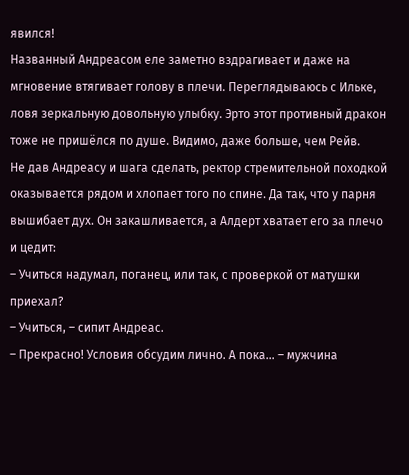явился!
Названный Андреасом еле заметно вздрагивает и даже на мгновение втягивает голову в плечи. Переглядываюсь с Ильке, ловя зеркальную довольную улыбку. Эрто этот противный дракон тоже не пришёлся по душе. Видимо, даже больше, чем Рейв.
Не дав Андреасу и шага сделать, ректор стремительной походкой оказывается рядом и хлопает того по спине. Да так, что у парня вышибает дух. Он закашливается, а Алдерт хватает его за плечо и цедит:
– Учиться надумал, поганец, или так, с проверкой от матушки приехал?
– Учиться, – сипит Андреас.
– Прекрасно! Условия обсудим лично. А пока… – мужчина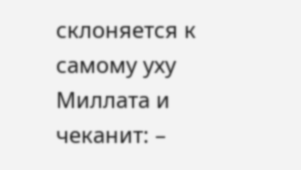склоняется к самому уху Миллата и чеканит: –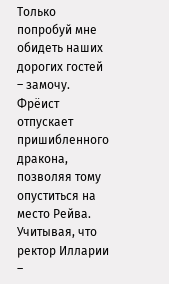Только попробуй мне обидеть наших дорогих гостей – замочу.
Фрёист отпускает пришибленного дракона, позволяя тому опуститься на место Рейва. Учитывая, что ректор Илларии –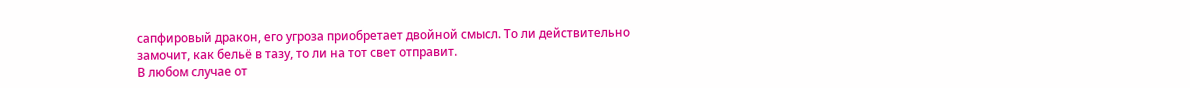сапфировый дракон, его угроза приобретает двойной смысл. То ли действительно замочит, как бельё в тазу, то ли на тот свет отправит.
В любом случае от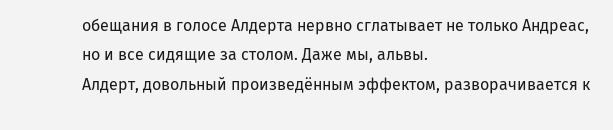обещания в голосе Алдерта нервно сглатывает не только Андреас, но и все сидящие за столом. Даже мы, альвы.
Алдерт, довольный произведённым эффектом, разворачивается к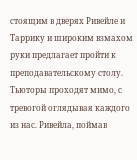стоящим в дверях Ривейле и Таррику и широким взмахом руки предлагает пройти к преподавательскому столу.
Тьюторы проходят мимо, с тревогой оглядывая каждого из нас. Ривейла, поймав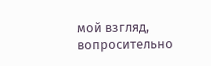мой взгляд, вопросительно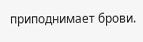приподнимает брови.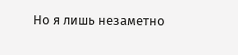Но я лишь незаметно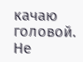качаю головой. Не